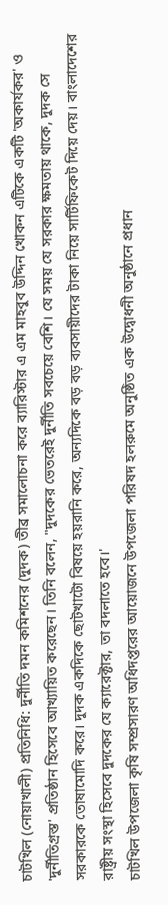চাটখিল (নোয়াখালী) প্রতিনিধি: দুর্নীতি দমন কমিশনের (দুদক) তীব্র সমালোচনা করে ব্যারিস্টার এ এম মাহবুব উদ্দিন খোকন এটিকে একটি 'অকার্যকর' ও 'দুর্নীতিগ্রস্ত' প্রতিষ্ঠান হিসেবে আখ্যায়িত করেছেন। তিনি বলেন, "দুদকের ভেতরেই দুর্নীতি সবচেয়ে বেশি। যে সময় যে সরকার ক্ষমতায় থাকে, দুদক সে সরকারকে তোষামোদি করে। দুদক একদিকে ছোটখাটো বিষয়ে হয়রানি করে, অন্যদিকে বড় বড় ব্যবসায়ীদের টাকা নিয়ে সার্টিফিকেট দিয়ে দেয়। বাংলাদেশের রাষ্ট্রীয় সংস্থা হিসেবে দুদকের যে ক্যারেক্টার, তা বদলাতে হবে।'
চাটখিল উপজেলা কৃষি সম্প্রসারণ অধিদপ্তরের আয়োজনে উপজেলা পরিষদ হলরুমে অনুষ্ঠিত এক উদ্বোধনী অনুষ্ঠানে প্রধান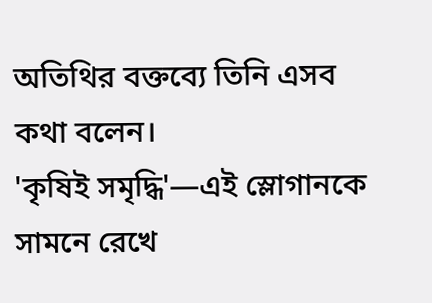অতিথির বক্তব্যে তিনি এসব কথা বলেন।
'কৃষিই সমৃদ্ধি'—এই স্লোগানকে সামনে রেখে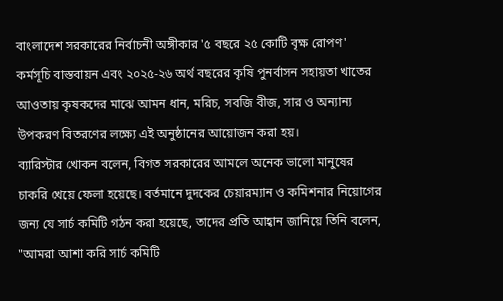বাংলাদেশ সরকারের নির্বাচনী অঙ্গীকার '৫ বছরে ২৫ কোটি বৃক্ষ রোপণ' কর্মসূচি বাস্তবায়ন এবং ২০২৫-২৬ অর্থ বছরের কৃষি পুনর্বাসন সহায়তা খাতের আওতায় কৃষকদের মাঝে আমন ধান, মরিচ, সবজি বীজ, সার ও অন্যান্য উপকরণ বিতরণের লক্ষ্যে এই অনুষ্ঠানের আয়োজন করা হয়।
ব্যারিস্টার খোকন বলেন, বিগত সরকারের আমলে অনেক ভালো মানুষের চাকরি খেয়ে ফেলা হয়েছে। বর্তমানে দুদকের চেয়ারম্যান ও কমিশনার নিয়োগের জন্য যে সার্চ কমিটি গঠন করা হয়েছে, তাদের প্রতি আহ্বান জানিয়ে তিনি বলেন, "আমরা আশা করি সার্চ কমিটি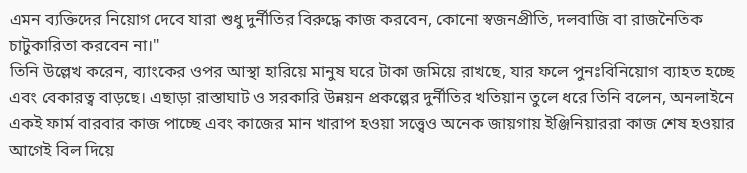এমন ব্যক্তিদের নিয়োগ দেবে যারা শুধু দুর্নীতির বিরুদ্ধে কাজ করবেন, কোনো স্বজনপ্রীতি, দলবাজি বা রাজনৈতিক চাটুকারিতা করবেন না।"
তিনি উল্লেখ করেন, ব্যাংকের ওপর আস্থা হারিয়ে মানুষ ঘরে টাকা জমিয়ে রাখছে, যার ফলে পুনঃবিনিয়োগ ব্যাহত হচ্ছে এবং বেকারত্ব বাড়ছে। এছাড়া রাস্তাঘাট ও সরকারি উন্নয়ন প্রকল্পের দুর্নীতির খতিয়ান তুলে ধরে তিনি বলেন, অনলাইনে একই ফার্ম বারবার কাজ পাচ্ছে এবং কাজের মান খারাপ হওয়া সত্ত্বেও অনেক জায়গায় ইঞ্জিনিয়াররা কাজ শেষ হওয়ার আগেই বিল দিয়ে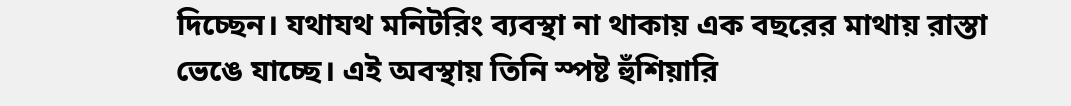দিচ্ছেন। যথাযথ মনিটরিং ব্যবস্থা না থাকায় এক বছরের মাথায় রাস্তা ভেঙে যাচ্ছে। এই অবস্থায় তিনি স্পষ্ট হুঁশিয়ারি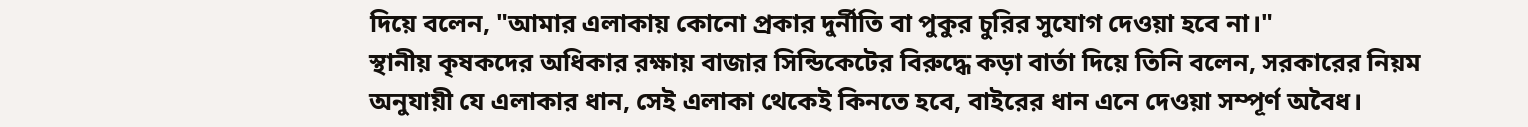দিয়ে বলেন, "আমার এলাকায় কোনো প্রকার দুর্নীতি বা পুকুর চুরির সুযোগ দেওয়া হবে না।"
স্থানীয় কৃষকদের অধিকার রক্ষায় বাজার সিন্ডিকেটের বিরুদ্ধে কড়া বার্তা দিয়ে তিনি বলেন, সরকারের নিয়ম অনুযায়ী যে এলাকার ধান, সেই এলাকা থেকেই কিনতে হবে, বাইরের ধান এনে দেওয়া সম্পূর্ণ অবৈধ।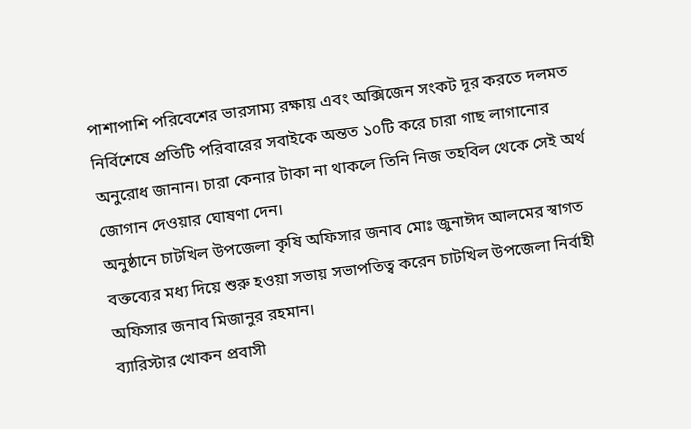পাশাপাশি পরিবেশের ভারসাম্য রক্ষায় এবং অক্সিজেন সংকট দূর করতে দলমত নির্বিশেষে প্রতিটি পরিবারের সবাইকে অন্তত ১০টি করে চারা গাছ লাগানোর অনুরোধ জানান। চারা কেনার টাকা না থাকলে তিনি নিজ তহবিল থেকে সেই অর্থ জোগান দেওয়ার ঘোষণা দেন।
অনুষ্ঠানে চাটখিল উপজেলা কৃষি অফিসার জনাব মোঃ জুনাঈদ আলমের স্বাগত বক্তব্যের মধ্য দিয়ে শুরু হওয়া সভায় সভাপতিত্ব করেন চাটখিল উপজেলা নির্বাহী অফিসার জনাব মিজানুর রহমান।
ব্যারিস্টার খোকন প্রবাসী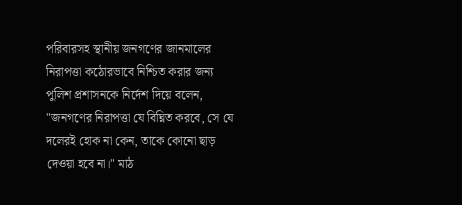পরিবারসহ স্থানীয় জনগণের জানমালের নিরাপত্তা কঠোরভাবে নিশ্চিত করার জন্য পুলিশ প্রশাসনকে নির্দেশ দিয়ে বলেন, "জনগণের নিরাপত্তা যে বিঘ্নিত করবে, সে যে দলেরই হোক না কেন, তাকে কোনো ছাড় দেওয়া হবে না।" মাঠ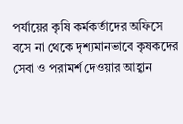পর্যায়ের কৃষি কর্মকর্তাদের অফিসে বসে না থেকে দৃশ্যমানভাবে কৃষকদের সেবা ও পরামর্শ দেওয়ার আহ্বান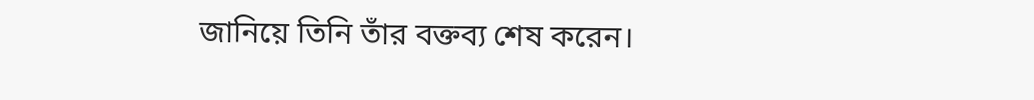জানিয়ে তিনি তাঁর বক্তব্য শেষ করেন।